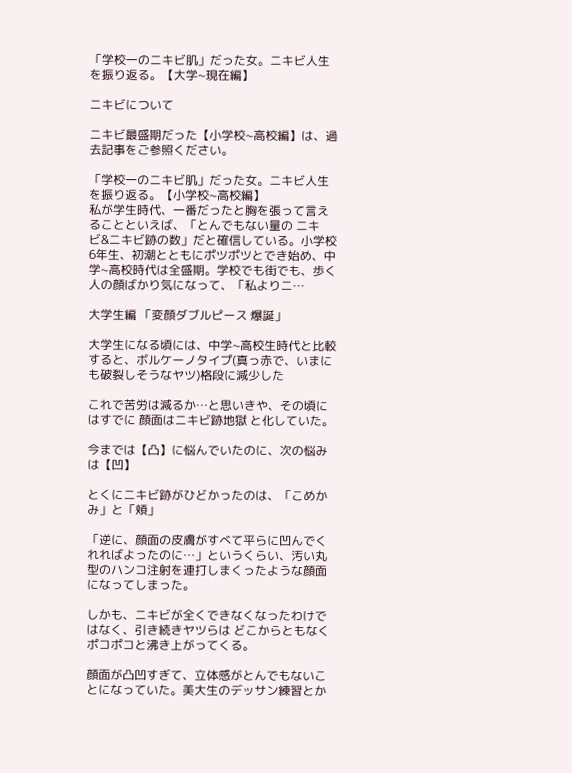「学校一のニキビ肌」だった女。ニキビ人生を振り返る。【大学~現在編】

ニキビについて

ニキビ最盛期だった【小学校~高校編】は、過去記事をご参照ください。

「学校一のニキビ肌」だった女。ニキビ人生を振り返る。【小学校~高校編】
私が学生時代、一番だったと胸を張って言えることといえば、「とんでもない量の ニキビ&ニキビ跡の数」だと確信している。小学校6年生、初潮とともにポツポツとでき始め、中学~高校時代は全盛期。学校でも街でも、歩く人の顔ばかり気になって、「私よりニ…

大学生編 「変顔ダブルピース 爆誕」

大学生になる頃には、中学~高校生時代と比較すると、ボルケーノタイプ(真っ赤で、いまにも破裂しそうなヤツ)格段に減少した

これで苦労は減るか…と思いきや、その頃にはすでに 顔面はニキビ跡地獄 と化していた。

今までは【凸】に悩んでいたのに、次の悩みは【凹】

とくにニキビ跡がひどかったのは、「こめかみ」と「頬」

「逆に、顔面の皮膚がすべて平らに凹んでくれればよったのに…」というくらい、汚い丸型のハンコ注射を連打しまくったような顔面になってしまった。

しかも、ニキビが全くできなくなったわけではなく、引き続きヤツらは どこからともなくポコポコと沸き上がってくる。

顔面が凸凹すぎて、立体感がとんでもないことになっていた。美大生のデッサン練習とか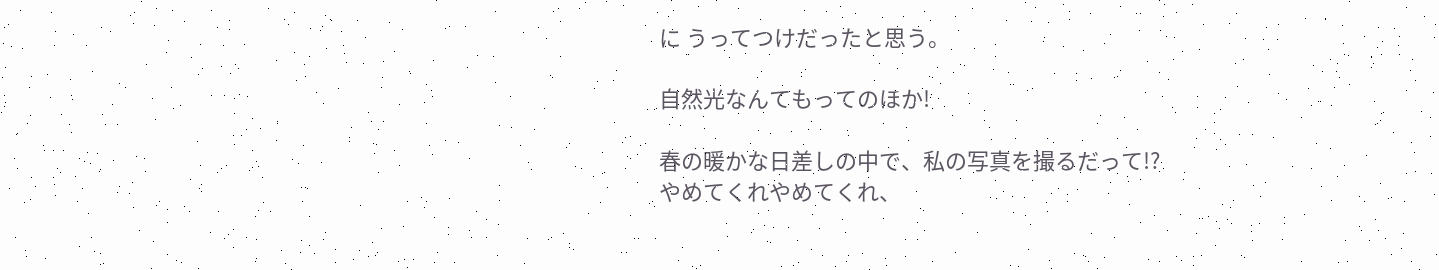に うってつけだったと思う。

自然光なんてもってのほか!

春の暖かな日差しの中で、私の写真を撮るだって!?
やめてくれやめてくれ、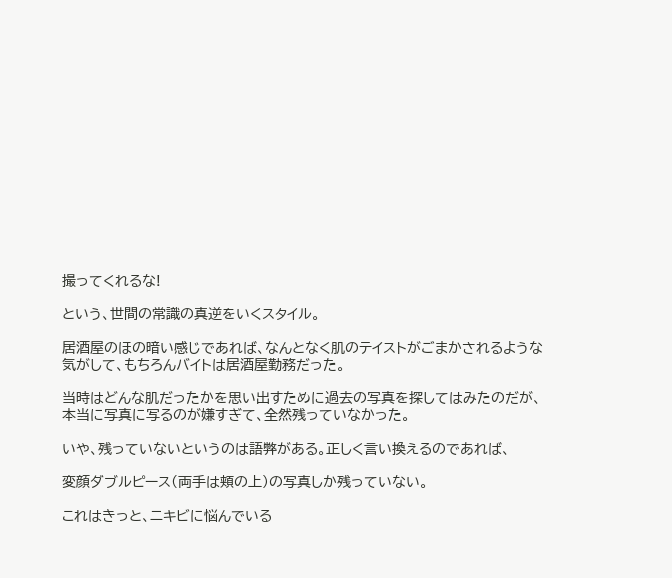撮ってくれるな!

という、世間の常識の真逆をいくスタイル。

居酒屋のほの暗い感じであれば、なんとなく肌のテイストがごまかされるような気がして、もちろんバイトは居酒屋勤務だった。

当時はどんな肌だったかを思い出すために過去の写真を探してはみたのだが、本当に写真に写るのが嫌すぎて、全然残っていなかった。

いや、残っていないというのは語弊がある。正しく言い換えるのであれば、

変顔ダブルピース(両手は頬の上)の写真しか残っていない。

これはきっと、ニキビに悩んでいる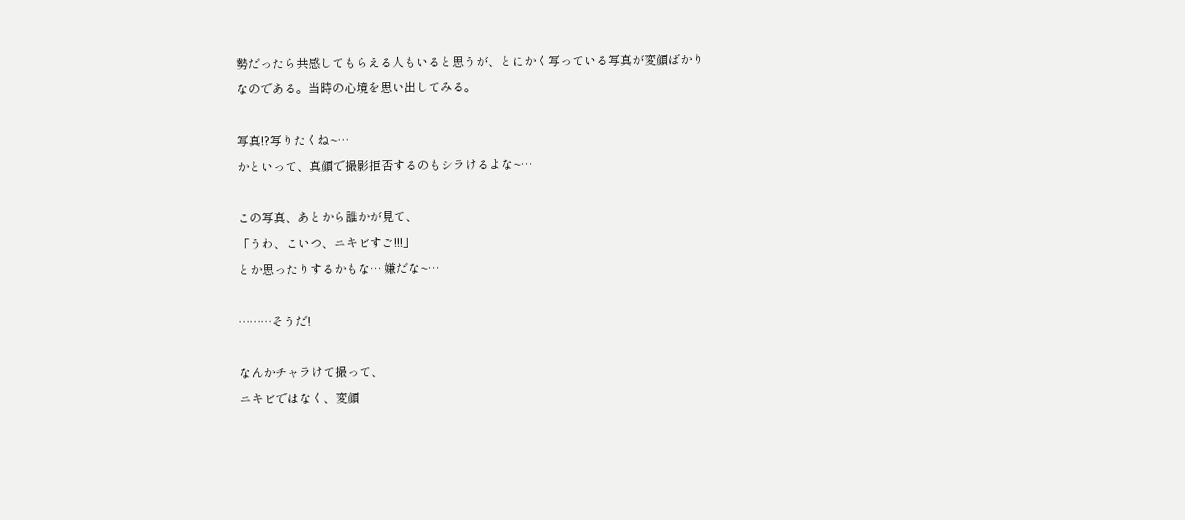勢だったら共感してもらえる人もいると思うが、とにかく写っている写真が変顔ばかりなのである。当時の心境を思い出してみる。

写真!?写りたくね~…
かといって、真顔で撮影拒否するのもシラけるよな~…

この写真、あとから誰かが見て、
「うわ、こいつ、ニキビすご!!!」
とか思ったりするかもな… 嫌だな~…

………そうだ!

なんかチャラけて撮って、
ニキビではなく、変顔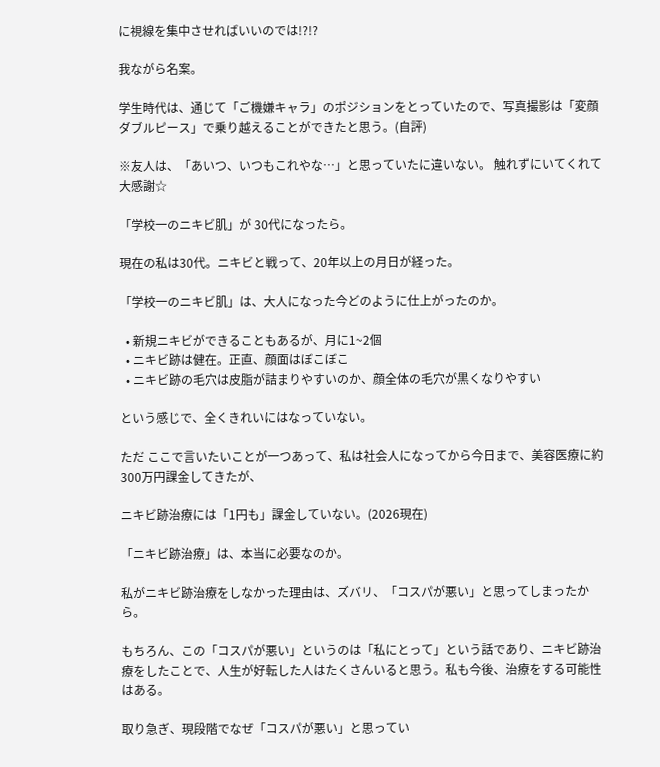に視線を集中させればいいのでは!?!?

我ながら名案。

学生時代は、通じて「ご機嫌キャラ」のポジションをとっていたので、写真撮影は「変顔ダブルピース」で乗り越えることができたと思う。(自評)

※友人は、「あいつ、いつもこれやな…」と思っていたに違いない。 触れずにいてくれて大感謝☆

「学校一のニキビ肌」が 30代になったら。

現在の私は30代。ニキビと戦って、20年以上の月日が経った。

「学校一のニキビ肌」は、大人になった今どのように仕上がったのか。

  • 新規ニキビができることもあるが、月に1~2個
  • ニキビ跡は健在。正直、顔面はぼこぼこ
  • ニキビ跡の毛穴は皮脂が詰まりやすいのか、顔全体の毛穴が黒くなりやすい

という感じで、全くきれいにはなっていない。

ただ ここで言いたいことが一つあって、私は社会人になってから今日まで、美容医療に約300万円課金してきたが、

ニキビ跡治療には「1円も」課金していない。(2026現在)

「ニキビ跡治療」は、本当に必要なのか。

私がニキビ跡治療をしなかった理由は、ズバリ、「コスパが悪い」と思ってしまったから。

もちろん、この「コスパが悪い」というのは「私にとって」という話であり、ニキビ跡治療をしたことで、人生が好転した人はたくさんいると思う。私も今後、治療をする可能性はある。

取り急ぎ、現段階でなぜ「コスパが悪い」と思ってい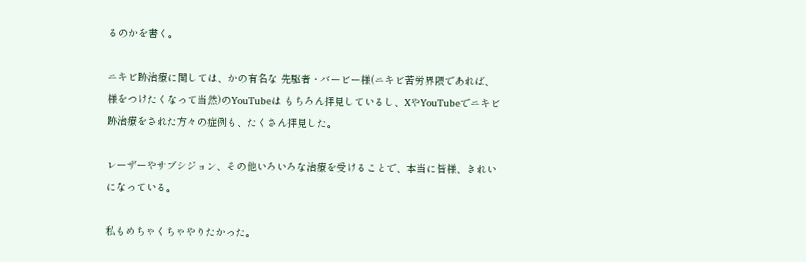るのかを書く。

ニキビ跡治療に関しては、かの有名な 先駆者・バービー様(ニキビ苦労界隈であれば、様をつけたくなって当然)のYouTubeは もちろん拝見しているし、XやYouTubeでニキビ跡治療をされた方々の症例も、たくさん拝見した。

レーザーやサブシジョン、その他いろいろな治療を受けることで、本当に皆様、きれいになっている。

私もめちゃくちゃやりたかった。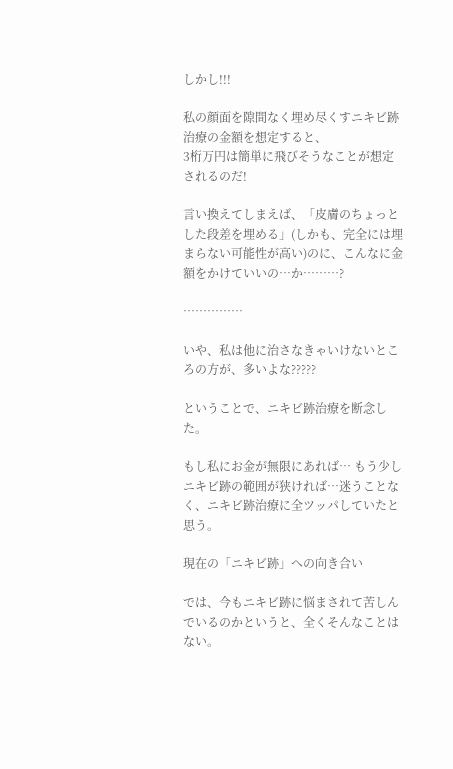しかし!!!

私の顔面を隙間なく埋め尽くすニキビ跡治療の金額を想定すると、
3桁万円は簡単に飛びそうなことが想定されるのだ!

言い換えてしまえば、「皮膚のちょっとした段差を埋める」(しかも、完全には埋まらない可能性が高い)のに、こんなに金額をかけていいの…か………?

……………

いや、私は他に治さなきゃいけないところの方が、多いよな?????

ということで、ニキビ跡治療を断念した。

もし私にお金が無限にあれば… もう少しニキビ跡の範囲が狭ければ…迷うことなく、ニキビ跡治療に全ツッパしていたと思う。

現在の「ニキビ跡」への向き合い

では、今もニキビ跡に悩まされて苦しんでいるのかというと、全くそんなことはない。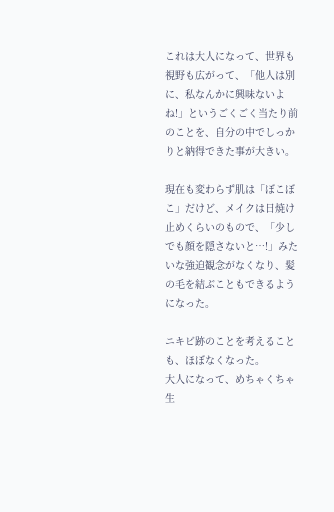これは大人になって、世界も視野も広がって、「他人は別に、私なんかに興味ないよね!」というごくごく当たり前のことを、自分の中でしっかりと納得できた事が大きい。

現在も変わらず肌は「ぼこぼこ」だけど、メイクは日焼け止めくらいのもので、「少しでも顔を隠さないと…!」みたいな強迫観念がなくなり、髪の毛を結ぶこともできるようになった。

ニキビ跡のことを考えることも、ほぼなくなった。
大人になって、めちゃくちゃ生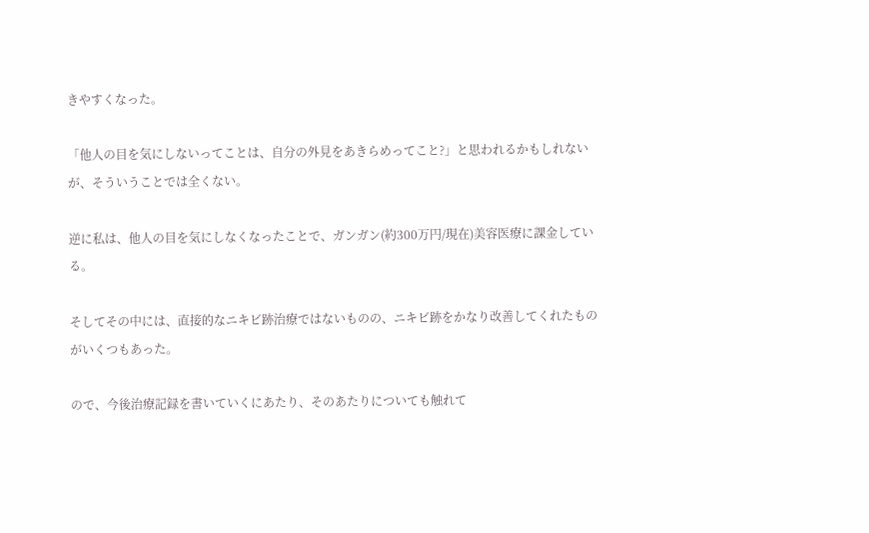きやすくなった。

「他人の目を気にしないってことは、自分の外見をあきらめってこと?」と思われるかもしれないが、そういうことでは全くない。

逆に私は、他人の目を気にしなくなったことで、ガンガン(約300万円/現在)美容医療に課金している。

そしてその中には、直接的なニキビ跡治療ではないものの、ニキビ跡をかなり改善してくれたものがいくつもあった。

ので、今後治療記録を書いていくにあたり、そのあたりについても触れて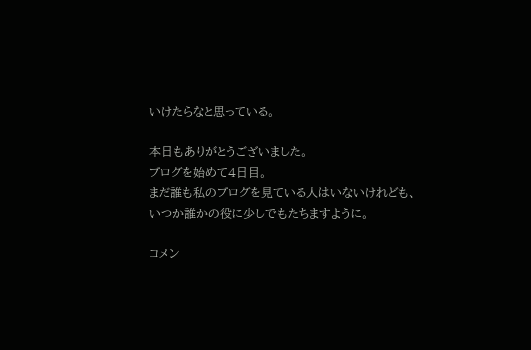いけたらなと思っている。

本日もありがとうございました。
ブログを始めて4日目。
まだ誰も私のブログを見ている人はいないけれども、
いつか誰かの役に少しでもたちますように。

コメン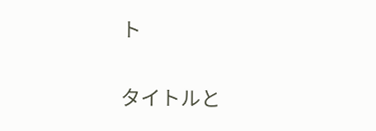ト

タイトルと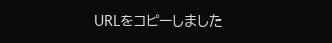URLをコピーしました